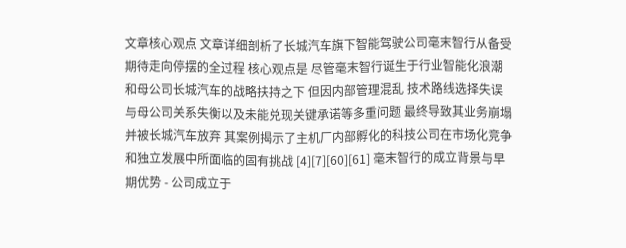文章核心观点 文章详细剖析了长城汽车旗下智能驾驶公司毫末智行从备受期待走向停摆的全过程 核心观点是 尽管毫末智行诞生于行业智能化浪潮和母公司长城汽车的战略扶持之下 但因内部管理混乱 技术路线选择失误 与母公司关系失衡以及未能兑现关键承诺等多重问题 最终导致其业务崩塌并被长城汽车放弃 其案例揭示了主机厂内部孵化的科技公司在市场化竞争和独立发展中所面临的固有挑战 [4][7][60][61] 毫末智行的成立背景与早期优势 - 公司成立于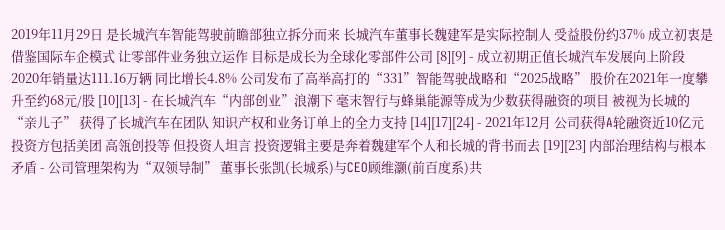2019年11月29日 是长城汽车智能驾驶前瞻部独立拆分而来 长城汽车董事长魏建军是实际控制人 受益股份约37% 成立初衷是借鉴国际车企模式 让零部件业务独立运作 目标是成长为全球化零部件公司 [8][9] - 成立初期正值长城汽车发展向上阶段 2020年销量达111.16万辆 同比增长4.8% 公司发布了高举高打的“331”智能驾驶战略和“2025战略” 股价在2021年一度攀升至约68元/股 [10][13] - 在长城汽车“内部创业”浪潮下 毫末智行与蜂巢能源等成为少数获得融资的项目 被视为长城的“亲儿子” 获得了长城汽车在团队 知识产权和业务订单上的全力支持 [14][17][24] - 2021年12月 公司获得A轮融资近10亿元 投资方包括美团 高瓴创投等 但投资人坦言 投资逻辑主要是奔着魏建军个人和长城的背书而去 [19][23] 内部治理结构与根本矛盾 - 公司管理架构为“双领导制” 董事长张凯(长城系)与CEO顾维灏(前百度系)共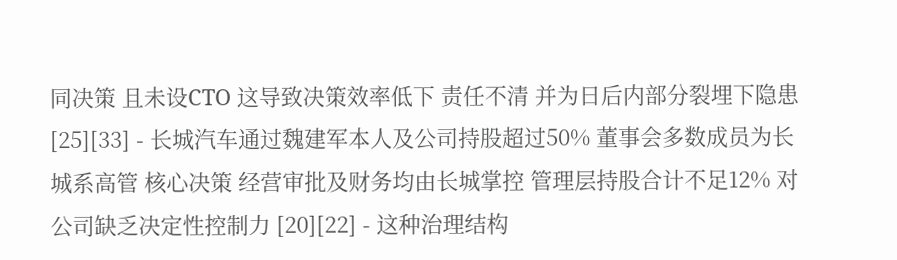同决策 且未设CTO 这导致决策效率低下 责任不清 并为日后内部分裂埋下隐患 [25][33] - 长城汽车通过魏建军本人及公司持股超过50% 董事会多数成员为长城系高管 核心决策 经营审批及财务均由长城掌控 管理层持股合计不足12% 对公司缺乏决定性控制力 [20][22] - 这种治理结构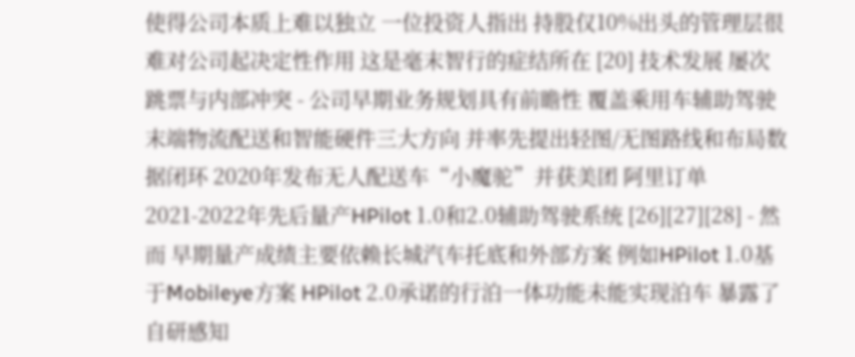使得公司本质上难以独立 一位投资人指出 持股仅10%出头的管理层很难对公司起决定性作用 这是毫末智行的症结所在 [20] 技术发展 屡次跳票与内部冲突 - 公司早期业务规划具有前瞻性 覆盖乘用车辅助驾驶 末端物流配送和智能硬件三大方向 并率先提出轻图/无图路线和布局数据闭环 2020年发布无人配送车“小魔驼”并获美团 阿里订单 2021-2022年先后量产HPilot 1.0和2.0辅助驾驶系统 [26][27][28] - 然而 早期量产成绩主要依赖长城汽车托底和外部方案 例如HPilot 1.0基于Mobileye方案 HPilot 2.0承诺的行泊一体功能未能实现泊车 暴露了自研感知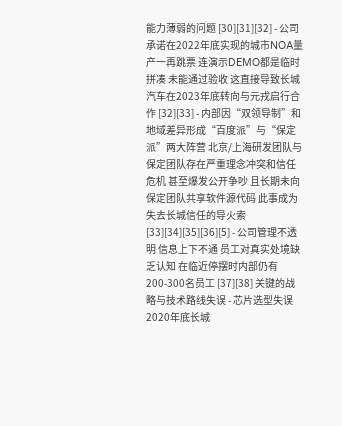能力薄弱的问题 [30][31][32] - 公司承诺在2022年底实现的城市NOA量产一再跳票 连演示DEMO都是临时拼凑 未能通过验收 这直接导致长城汽车在2023年底转向与元戎启行合作 [32][33] - 内部因“双领导制”和地域差异形成“百度派”与“保定派”两大阵营 北京/上海研发团队与保定团队存在严重理念冲突和信任危机 甚至爆发公开争吵 且长期未向保定团队共享软件源代码 此事成为失去长城信任的导火索 [33][34][35][36][5] - 公司管理不透明 信息上下不通 员工对真实处境缺乏认知 在临近停摆时内部仍有200-300名员工 [37][38] 关键的战略与技术路线失误 - 芯片选型失误 2020年底长城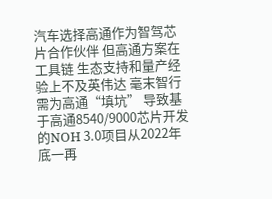汽车选择高通作为智驾芯片合作伙伴 但高通方案在工具链 生态支持和量产经验上不及英伟达 毫末智行需为高通“填坑” 导致基于高通8540/9000芯片开发的NOH 3.0项目从2022年底一再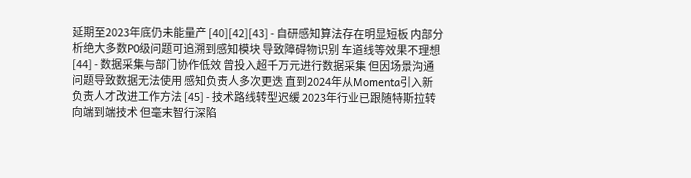延期至2023年底仍未能量产 [40][42][43] - 自研感知算法存在明显短板 内部分析绝大多数P0级问题可追溯到感知模块 导致障碍物识别 车道线等效果不理想 [44] - 数据采集与部门协作低效 曾投入超千万元进行数据采集 但因场景沟通问题导致数据无法使用 感知负责人多次更迭 直到2024年从Momenta引入新负责人才改进工作方法 [45] - 技术路线转型迟缓 2023年行业已跟随特斯拉转向端到端技术 但毫末智行深陷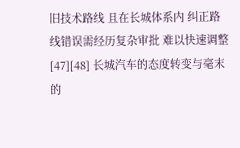旧技术路线 且在长城体系内 纠正路线错误需经历复杂审批 难以快速调整 [47][48] 长城汽车的态度转变与毫末的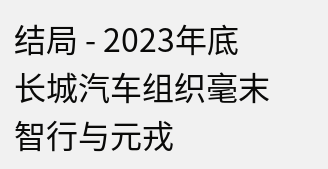结局 - 2023年底 长城汽车组织毫末智行与元戎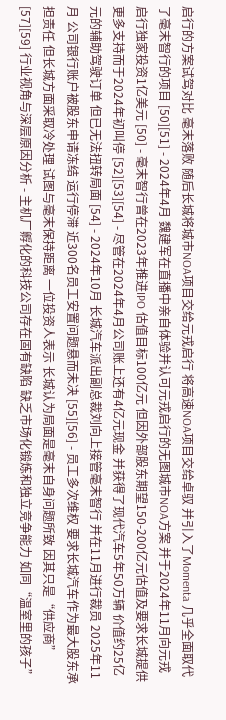启行的方案试驾对比 毫末落败 随后长城将城市NOA项目交给元戎启行 将高速NOA项目交给卓驭 并引入了Momenta 几乎全面取代了毫末智行的项目 [50][51] - 2024年4月 魏建军在直播中亲自体验并认可元戎启行的无图城市NOA方案 并于2024年11月向元戎启行独家投资1亿美元 [50] - 毫末智行曾在2023年推进IPO 估值目标100亿元 但因外部股东期望150-200亿元估值及要求长城提供更多支持而于2024年初叫停 [52][53][54] - 尽管在2024年4月公司账上还有4亿元现金 并获得了现代汽车5年50万辆 价值约25亿元的辅助驾驶订单 但已无法扭转局面 [54] - 2024年10月 长城汽车派出副总裁刘向上接管毫末智行 并在11月进行裁员 2025年11月 公司银行账户被股东申请冻结 运行停滞 近300名员工安置问题悬而未决 [55][56] - 员工多次维权 要求长城汽车作为最大股东承担责任 但长城方面采取冷处理 试图与毫末保持距离 一位投资人表示 长城认为局面是毫末自身问题所致 因其只是“供应商” [57][59] 行业视角与深层原因分析 - 主机厂孵化的科技公司存在固有缺陷 缺乏市场化锻炼和独立竞争能力 如同“温室里的孩子”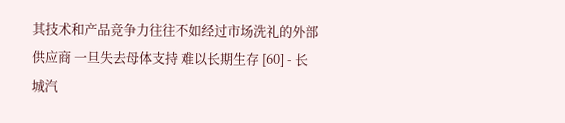其技术和产品竞争力往往不如经过市场洗礼的外部供应商 一旦失去母体支持 难以长期生存 [60] - 长城汽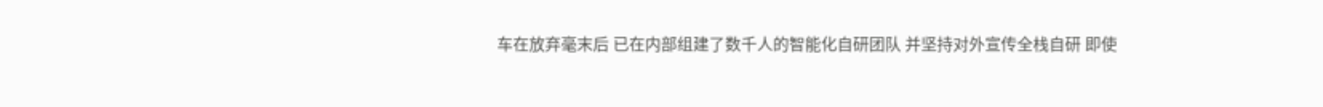车在放弃毫末后 已在内部组建了数千人的智能化自研团队 并坚持对外宣传全栈自研 即使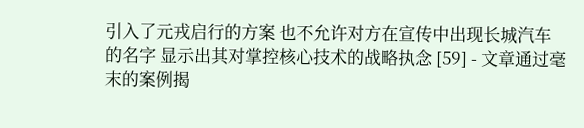引入了元戎启行的方案 也不允许对方在宣传中出现长城汽车的名字 显示出其对掌控核心技术的战略执念 [59] - 文章通过毫末的案例揭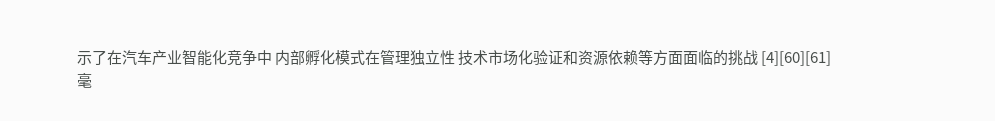示了在汽车产业智能化竞争中 内部孵化模式在管理独立性 技术市场化验证和资源依赖等方面面临的挑战 [4][60][61]
毫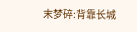末梦碎:背靠长城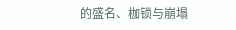的盛名、枷锁与崩塌